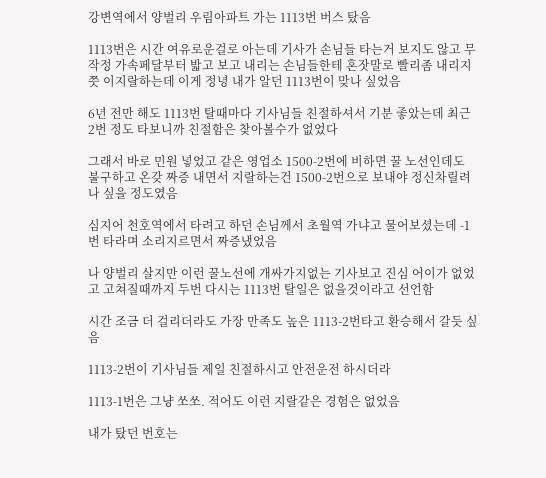강변역에서 양벌리 우림아파트 가는 1113번 버스 탔음

1113번은 시간 여유로운걸로 아는데 기사가 손님들 타는거 보지도 않고 무작정 가속페달부터 밟고 보고 내리는 손님들한테 혼잣말로 빨리좀 내리지 쯧 이지랄하는데 이게 정녕 내가 알던 1113번이 맞나 싶었음

6년 전만 해도 1113번 탈때마다 기사님들 친절하셔서 기분 좋았는데 최근 2번 정도 타보니까 친절함은 찾아볼수가 없었다

그래서 바로 민원 넣었고 같은 영업소 1500-2번에 비하면 꿀 노선인데도 불구하고 온갖 짜증 내면서 지랄하는건 1500-2번으로 보내야 정신차릴려나 싶을 정도였음

심지어 천호역에서 타려고 하던 손님께서 초월역 가냐고 물어보셨는데 -1번 타라며 소리지르면서 짜증냈었음

나 양벌리 살지만 이런 꿀노선에 개싸가지없는 기사보고 진심 어이가 없었고 고쳐질때까지 두번 다시는 1113번 탈일은 없을것이라고 선언함

시간 조금 더 걸리더라도 가장 만족도 높은 1113-2번타고 환승해서 갈듯 싶음

1113-2번이 기사님들 제일 친절하시고 안전운전 하시더라

1113-1번은 그냥 쏘쏘. 적어도 이런 지랄같은 경험은 없었음

내가 탔던 번호는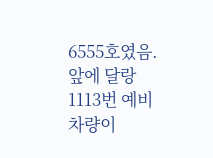6555호였음. 앞에 달랑 1113번 예비차량이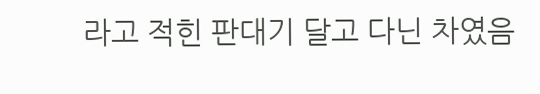라고 적힌 판대기 달고 다닌 차였음